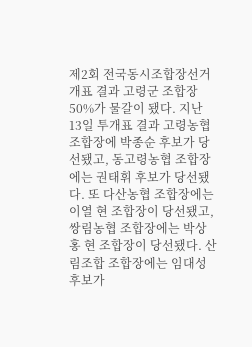제2회 전국동시조합장선거 개표 결과 고령군 조합장 50%가 물갈이 됐다. 지난 13일 투개표 결과 고령농협 조합장에 박종순 후보가 당선됐고, 동고령농협 조합장에는 권태휘 후보가 당선됐다. 또 다산농협 조합장에는 이열 현 조합장이 당선됐고, 쌍림농협 조합장에는 박상홍 현 조합장이 당선됐다. 산림조합 조합장에는 임대성 후보가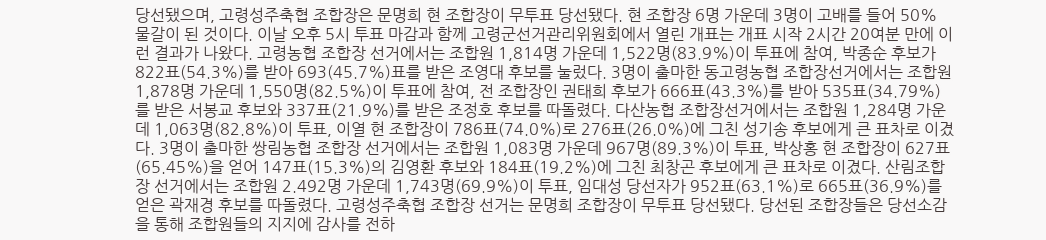당선됐으며, 고령성주축협 조합장은 문명희 현 조합장이 무투표 당선됐다. 현 조합장 6명 가운데 3명이 고배를 들어 50% 물갈이 된 것이다. 이날 오후 5시 투표 마감과 함께 고령군선거관리위원회에서 열린 개표는 개표 시작 2시간 20여분 만에 이런 결과가 나왔다. 고령농협 조합장 선거에서는 조합원 1,814명 가운데 1,522명(83.9%)이 투표에 참여, 박종순 후보가 822표(54.3%)를 받아 693(45.7%)표를 받은 조영대 후보를 눌렀다. 3명이 출마한 동고령농협 조합장선거에서는 조합원 1,878명 가운데 1,550명(82.5%)이 투표에 참여, 전 조합장인 권태희 후보가 666표(43.3%)를 받아 535표(34.79%)를 받은 서봉교 후보와 337표(21.9%)를 받은 조정호 후보를 따돌렸다. 다산농협 조합장선거에서는 조합원 1,284명 가운데 1,063명(82.8%)이 투표, 이열 현 조합장이 786표(74.0%)로 276표(26.0%)에 그친 성기송 후보에게 큰 표차로 이겼다. 3명이 출마한 쌍림농협 조합장 선거에서는 조합원 1,083명 가운데 967명(89.3%)이 투표, 박상홍 현 조합장이 627표(65.45%)을 얻어 147표(15.3%)의 김영환 후보와 184표(19.2%)에 그친 최창곤 후보에게 큰 표차로 이겼다. 산림조합장 선거에서는 조합원 2.492명 가운데 1,743명(69.9%)이 투표, 임대성 당선자가 952표(63.1%)로 665표(36.9%)를 얻은 곽재경 후보를 따돌렸다. 고령성주축협 조합장 선거는 문명희 조합장이 무투표 당선됐다. 당선된 조합장들은 당선소감을 통해 조합원들의 지지에 감사를 전하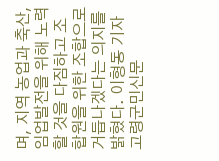며, 지역 농업과 축산, 임업발전을 위해 노력할 것을 다짐하고 조합원을 위한 조합으로 거듭나겠다는 의지를 밝혔다. 이형동 기자
고령군민신문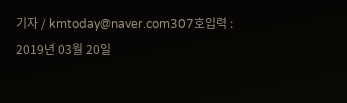기자 / kmtoday@naver.com307호입력 : 2019년 03월 20일